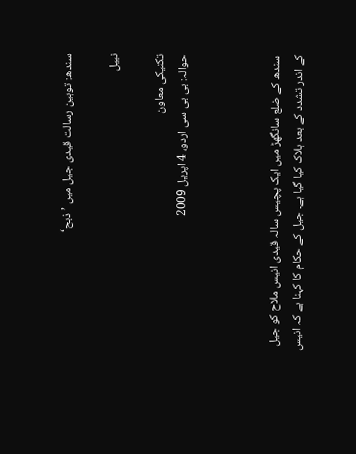سندھ: توہین رسالت قیدی جیل میں ’ذبح‘

نبیل

تکنیکی معاون
حوالہ: بی بی سی اردو، 4 اپریل 2009



سندھ کے ضلع سانگھڑ میں ایک پچیس سالہ قیدی انیس ملاح کو جیل کے اندر تشدد کے بعد ہلاک کیا گیا ہے۔ جیل کے حکام کا کہنا ہے کہ انیس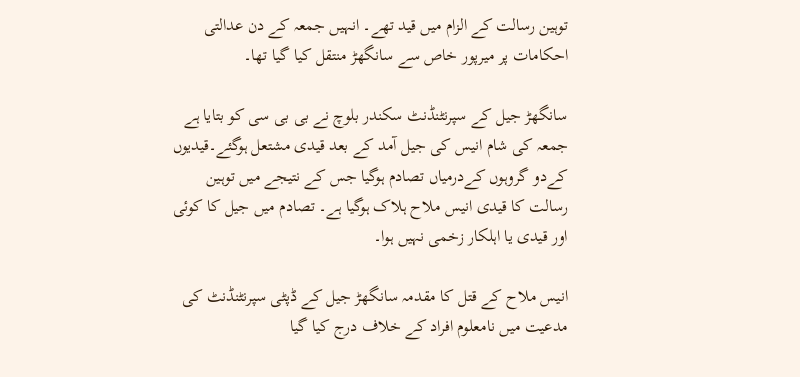توہین رسالت کے الزام میں قید تھے۔ انہیں جمعہ کے دن عدالتی احکامات پر میرپور خاص سے سانگھڑ منتقل کیا گیا تھا۔

سانگھڑ جیل کے سپرنٹنڈنٹ سکندر بلوچ نے بی بی سی کو بتایا ہے جمعہ کی شام انیس کی جیل آمد کے بعد قیدی مشتعل ہوگئے۔قیدیوں کےدو گروہوں کےدرمیاں تصادم ہوگیا جس کے نتیجے میں توہین رسالت کا قیدی انیس ملاح ہلاک ہوگیا ہے۔ تصادم میں جیل کا کوئی اور قیدی یا اہلکار زخمی نہیں ہوا۔

انیس ملاح کے قتل کا مقدمہ سانگھڑ جیل کے ڈپٹی سپرنٹنڈنٹ کی مدعیت میں نامعلوم افراد کے خلاف درج کیا گیا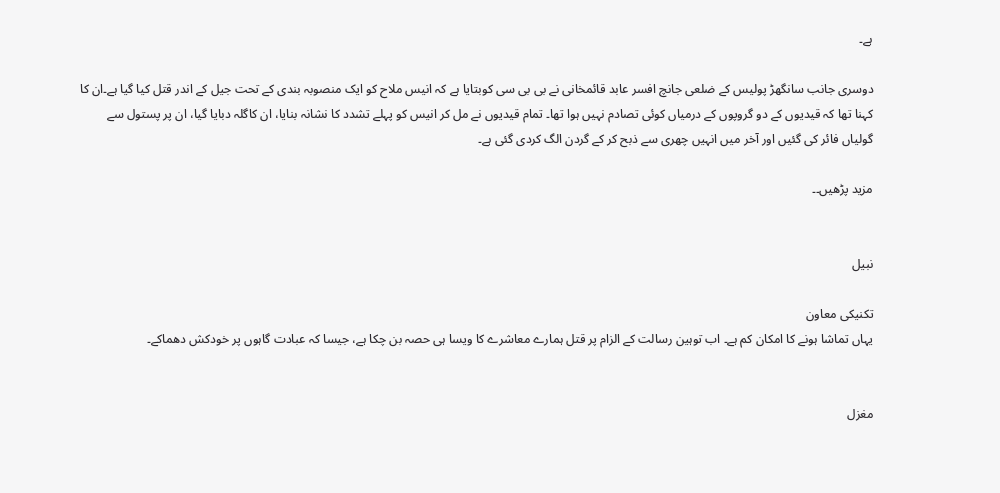ہے۔

دوسری جانب سانگھڑ پولیس کے ضلعی جانچ افسر عابد قائمخانی نے بی بی سی کوبتایا ہے کہ انیس ملاح کو ایک منصوبہ بندی کے تحت جیل کے اندر قتل کیا گیا ہے۔ان کا کہنا تھا کہ قیدیوں کے دو گروپوں کے درمیاں کوئی تصادم نہیں ہوا تھا۔ تمام قیدیوں نے مل کر انیس کو پہلے تشدد کا نشانہ بنایا، ان کاگلہ دبایا گیا، ان پر پستول سے گولیاں فائر کی گئیں اور آخر میں انہیں چھری سے ذبح کر کے گردن الگ کردی گئی ہے۔

مزید پڑھیں۔۔


نبیل

تکنیکی معاون
یہاں تماشا ہونے کا امکان کم ہے۔ اب توہین رسالت کے الزام پر قتل ہمارے معاشرے کا ویسا ہی حصہ بن چکا ہے، جیسا کہ عبادت گاہوں پر خودکش دھماکے۔


مغزل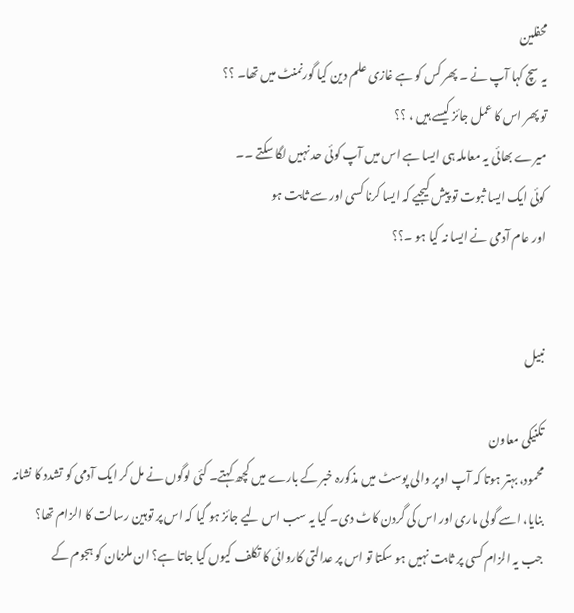محفلین
یہ سچ کہا آپ نے ۔ پھر کس کو ہے غازی علم دین کیا گورنمنٹ میں تھا۔ ؟؟
تو پھر اس کا عمل جائز کیسے ہیں ، ؟؟
میرے بھائی یہ معاملہ ہی ایسا ہے اس میں آپ کوئی حد نہیں لگا سکتے ۔۔
کوئی ایک ایسا ثبوت تو پیش کیجیے کہ ایسا کرنا کسی اور سے ثابت ہو
اور عام آدمی نے ایسا نہ کیا ہو ۔؟؟


نبیل

تکنیکی معاون
محمود، بہتر ہوتا کہ آپ اوپر والی پوسٹ میں مذکورہ خبر کے بارے میں کچھ کہتے۔ کئی لوگوں نے مل کر ایک آدمی کو تشدد کا نشانہ بنایا، اسے گولی ماری اور اس کی گردن کاٹ دی۔ کیا یہ سب اس لیے جائز ہو گیا کہ اس پر توہین رسالت کا الزام تھا؟
جب یہ الزام کسی پر ثابت نہیں ہو سکتا تو اس پر عدالتی کاروائی کا تکلف کیوں کیا جاتا ہے؟ ان ملزمان کو ہجوم کے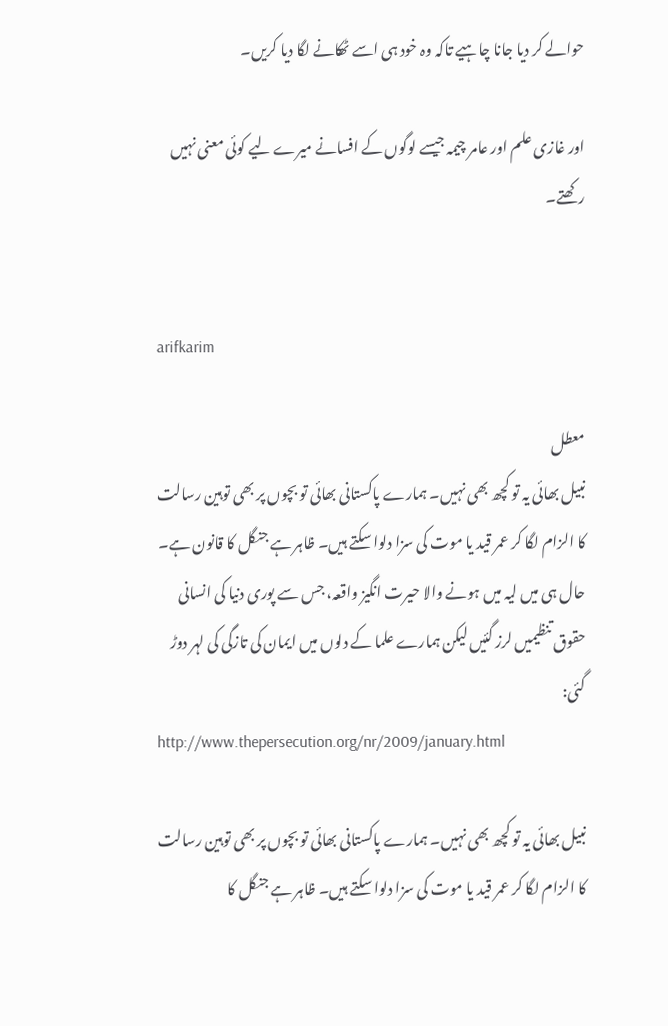حوالے کر دیا جانا چاہیے تاکہ وہ خود ہی اسے ٹھکانے لگا دیا کریں۔

اور غازی علم اور عامر چیمہ جیسے لوگوں کے افسانے میرے لیے کوئی معنی نہیں رکھتے۔


arifkarim

معطل
نبیل بھائی یہ تو کچھ بھی نہیں۔ ہمارے پاکستانی بھائی تو بچوں پر بھی توہین رسالت کا الزام لگا کر عمر قید یا موت کی سزا دلوا سکتے ہیں۔ ظاہر ہے جنگل کا قانون ہے۔ حال ہی میں لیہ میں ہونے والا حیرت انگیز واقعہ، جس سے پوری دنیا کی انسانی حقوق تنظیمیں لرز گئیں لیکن ہمارے علما کے دلوں میں ایمان کی تازگی کی لہر دوڑ گئی:
http://www.thepersecution.org/nr/2009/january.html

نبیل بھائی یہ تو کچھ بھی نہیں۔ ہمارے پاکستانی بھائی تو بچوں پر بھی توہین رسالت کا الزام لگا کر عمر قید یا موت کی سزا دلوا سکتے ہیں۔ ظاہر ہے جنگل کا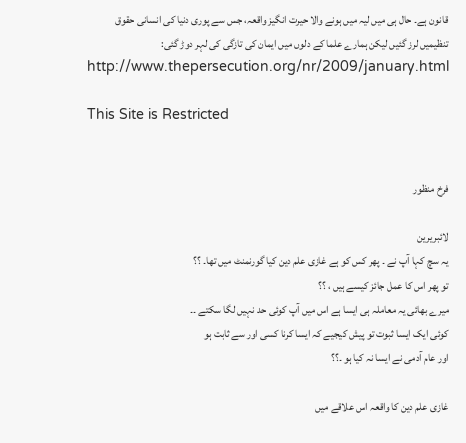قانون ہے۔ حال ہی میں لیہ میں ہونے والا حیرت انگیز واقعہ، جس سے پوری دنیا کی انسانی حقوق تنظیمیں لرز گئیں لیکن ہمارے علما کے دلوں میں ایمان کی تازگی کی لہر دوڑ گئی:
http://www.thepersecution.org/nr/2009/january.html

This Site is Restricted


فرخ منظور

لائبریرین
یہ سچ کہا آپ نے ۔ پھر کس کو ہے غازی علم دین کیا گورنمنٹ میں تھا۔ ؟؟
تو پھر اس کا عمل جائز کیسے ہیں ، ؟؟
میرے بھائی یہ معاملہ ہی ایسا ہے اس میں آپ کوئی حد نہیں لگا سکتے ۔۔
کوئی ایک ایسا ثبوت تو پیش کیجیے کہ ایسا کرنا کسی اور سے ثابت ہو
اور عام آدمی نے ایسا نہ کیا ہو ۔؟؟

غازی علم دین کا واقعہ اس علاقے میں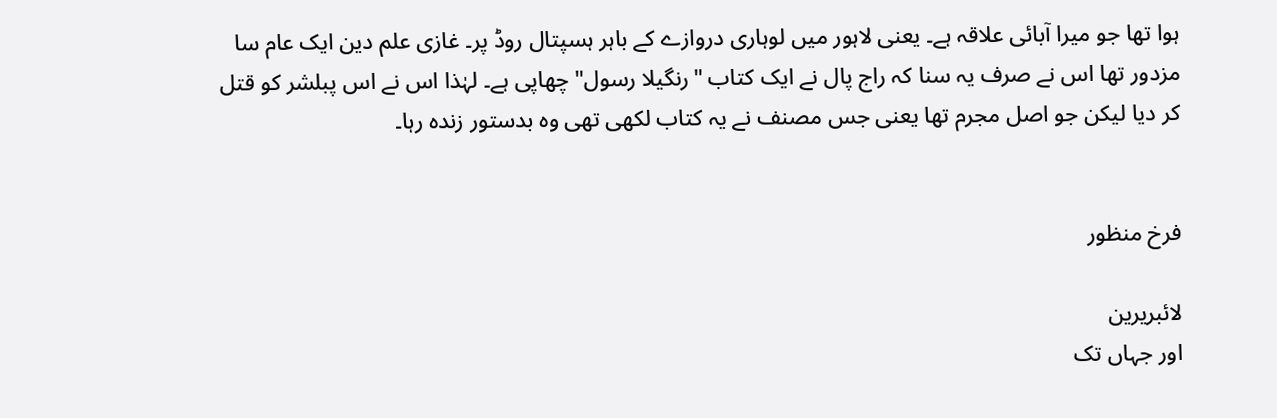ہوا تھا جو میرا آبائی علاقہ ہے۔ یعنی لاہور میں لوہاری دروازے کے باہر ہسپتال روڈ پر۔ غازی علم دین ایک عام سا مزدور تھا اس نے صرف یہ سنا کہ راج پال نے ایک کتاب "رنگیلا رسول" چھاپی ہے۔ لہٰذا اس نے اس پبلشر کو قتل کر دیا لیکن جو اصل مجرم تھا یعنی جس مصنف نے یہ کتاب لکھی تھی وہ بدستور زندہ رہا۔


فرخ منظور

لائبریرین
اور جہاں تک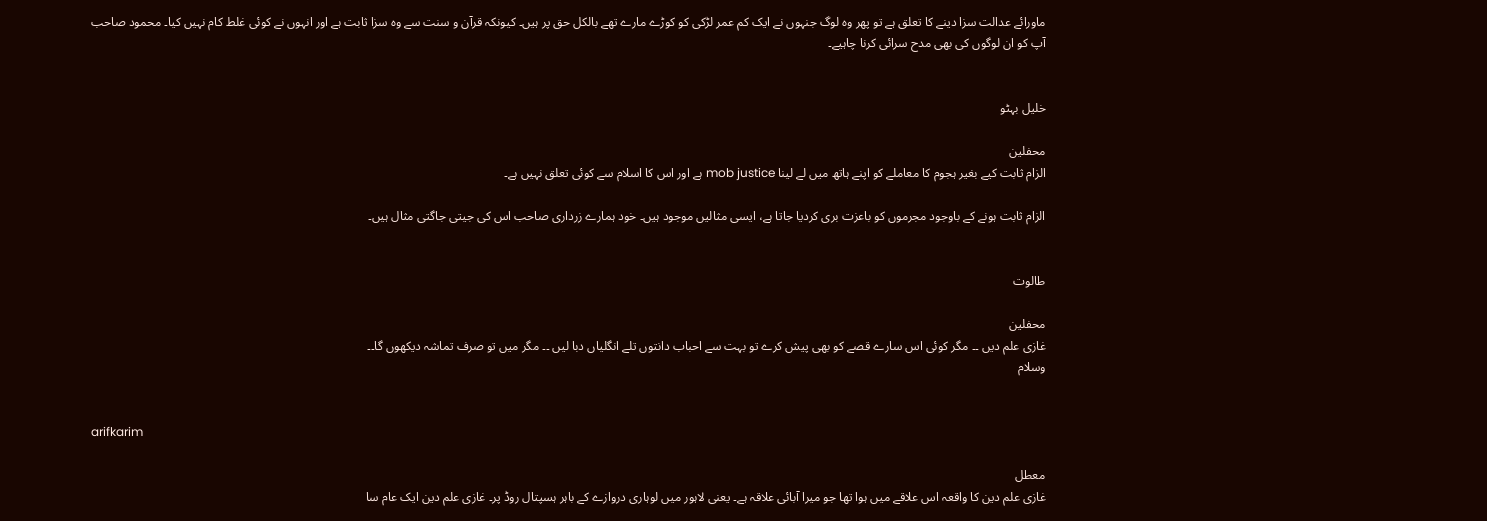ماورائے عدالت سزا دینے کا تعلق ہے تو پھر وہ لوگ جنہوں نے ایک کم عمر لڑکی کو کوڑے مارے تھے بالکل حق پر ہیں۔ کیونکہ قرآن و سنت سے وہ سزا ثابت ہے اور انہوں نے کوئی غلط کام نہیں کیا۔ محمود صاحب آپ کو ان لوگوں کی بھی مدح سرائی کرنا چاہیے۔


خلیل بہٹو

محفلین
الزام ثابت کیے بغیر ہجوم کا معاملے کو اپنے ہاتھ میں لے لینا mob justice ہے اور اس کا اسلام سے کوئی تعلق نہیں ہے۔

الزام ثابت ہونے کے باوجود مجرموں کو باعزت بری کردیا جاتا ہے، ایسی مثالیں موجود ہیں۔ خود ہمارے زرداری صاحب اس کی جیتی جاگتی مثال ہیں۔


طالوت

محفلین
غازی علم دیں ۔۔ مگر کوئی اس سارے قصے کو بھی پیش کرے تو بہت سے احباب دانتوں تلے انگلیاں دبا لیں ۔۔ مگر میں تو صرف تماشہ دیکھوں گا۔۔
وسلام


arifkarim

معطل
غازی علم دین کا واقعہ اس علاقے میں ہوا تھا جو میرا آبائی علاقہ ہے۔ یعنی لاہور میں لوہاری دروازے کے باہر ہسپتال روڈ پر۔ غازی علم دین ایک عام سا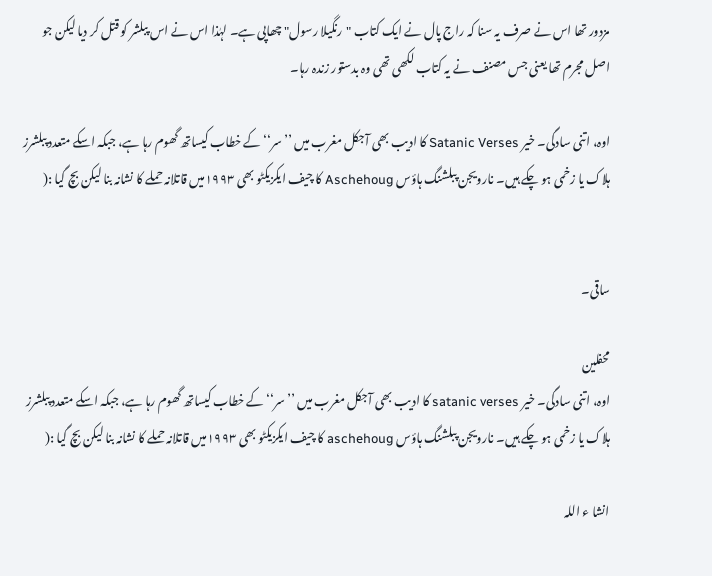مزدور تھا اس نے صرف یہ سنا کہ راج پال نے ایک کتاب "رنگیلا رسول" چھاپی ہے۔ لہٰذا اس نے اس پبلشر کو قتل کر دیا لیکن جو اصل مجرم تھا یعنی جس مصنف نے یہ کتاب لکھی تھی وہ بدستور زندہ رہا۔

اوہ، اتنی سادگی۔ خیر Satanic Verses کا ادیب بھی آجکل مغرب میں ’’سر‘‘ کے خطاب کیساتھ گھوم رہا ہے، جبکہ اسکے متعدد پبلشرز ہلاک یا زخمی ہو چکے ہیں۔ نارویجن پبلشنگ ہاؤس Aschehoug کا چیف ایکزیکٹو بھی ۱۹۹۳میں قاتلانہ حملے کا نشانہ بنا لیکن بچ گیا :(


ساقی۔

محفلین
اوہ، اتنی سادگی۔ خیر satanic verses کا ادیب بھی آجکل مغرب میں ’’سر‘‘ کے خطاب کیساتھ گھوم رہا ہے، جبکہ اسکے متعدد پبلشرز ہلاک یا زخمی ہو چکے ہیں۔ نارویجن پبلشنگ ہاؤس aschehoug کا چیف ایکزیکٹو بھی ۱۹۹۳میں قاتلانہ حملے کا نشانہ بنا لیکن بچ گیا :(

انشا ء اللہ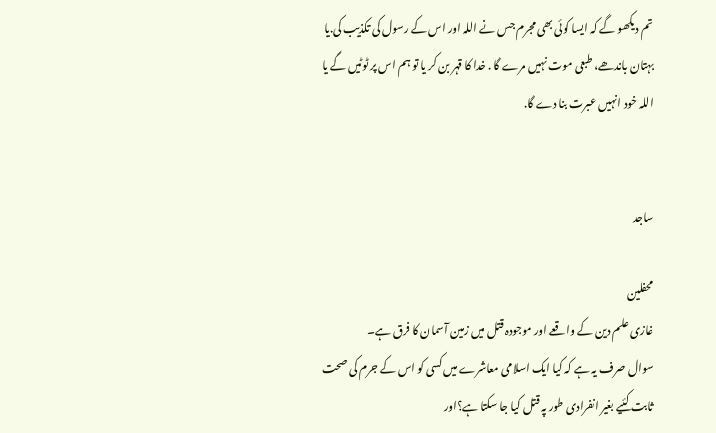تم دیکھو گے کہ ایسا کوئی بھی مجرم جس نے اللہ اور اس کے رسول کی تکذیب کی.یا بہتان باندھے، طبعی موت نہیں مرے گا . خدا کا قہر بن کر یا تو ہم اس پر ٹوٹیں گے یا اللہ خود انہیں عبرت بنا دے گا.


ساجد

محفلین
غازی علم دین کے واقعے اور موجودہ قتل میں زمین آسمان کا فرق ہے۔
سوال صرف یہ ہے کہ کیا ایک اسلامی معاشرے میں کسی کو اس کے جرم کی صحت ثابت کئیے بغیر انفرادی طور پہ قتل کیا جا سکتا ہے؟اور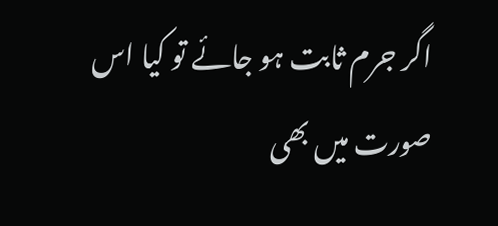اگر جرم ثابت ہو جائے تو کیا اس صورت میں بھی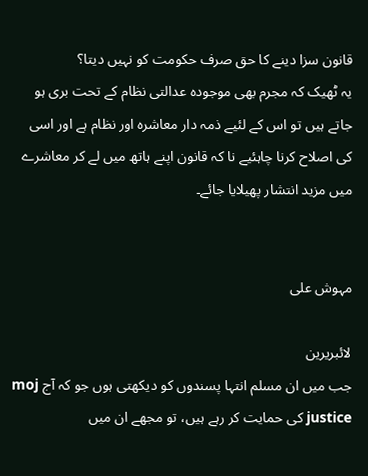قانون سزا دینے کا حق صرف حکومت کو نہیں دیتا؟
یہ ٹھیک کہ مجرم بھی موجودہ عدالتی نظام کے تحت بری ہو جاتے ہیں تو اس کے لئیے ذمہ دار معاشرہ اور نظام ہے اور اسی کی اصلاح کرنا چاہئیے نا کہ قانون اپنے ہاتھ میں لے کر معاشرے میں مزید انتشار پھیلایا جائے۔


مہوش علی

لائبریرین
جب میں ان مسلم انتہا پسندوں کو دیکھتی ہوں جو کہ آج moj justice کی حمایت کر رہے ہیں، تو مجھے ان میں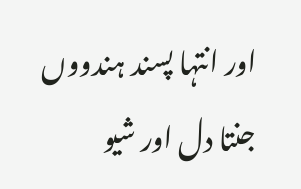اور انتہا پسند ہندووں جنتا دل اور شیو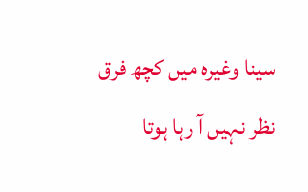سینا وغیرہ میں کچھ فرق نظر نہیں آ رہا ہوتا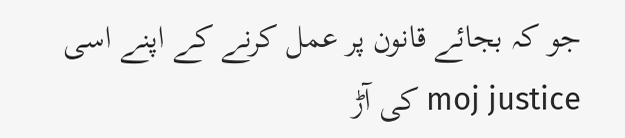جو کہ بجائے قانون پر عمل کرنے کے اپنے اسی moj justice کی آڑ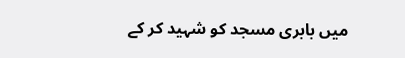میں بابری مسجد کو شہید کر کے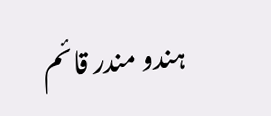ہندو مندر قائم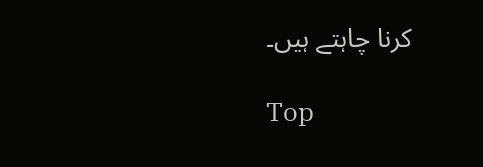کرنا چاہتے ہیں۔

Top